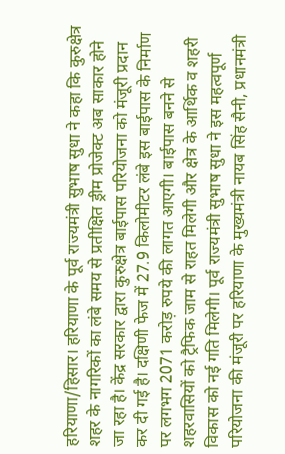हरियाणा/हिसार। हरियाणा के पूर्व राज्यमंत्री सुभाष सुधा ने कहा कि कुरुक्षेत्र शहर के नागरिकों का लंबे समय से प्रतीक्षित ड्रीम प्रोजेक्ट अब साकार होने जा रहा है। केंद्र सरकार द्वारा कुरुक्षेत्र बाईपास परियोजना को मंजूरी प्रदान कर दी गई है। दक्षिणी फेज में 27.9 किलोमीटर लंबे इस बाईपास के निर्माण पर लगभग 2071 करोड़ रुपये की लागत आएगी। बाईपास बनने से शहरवासियों को ट्रैफिक जाम से राहत मिलेगी और क्षेत्र के आर्थिक व शहरी विकास को नई गति मिलेगी। पूर्व राज्यमंत्री सुभाष सुधा ने इस महत्वपूर्ण परियोजना की मंजूरी पर हरियाणा के मुख्यमंत्री नायब सिंह सैनी, प्रधानमंत्री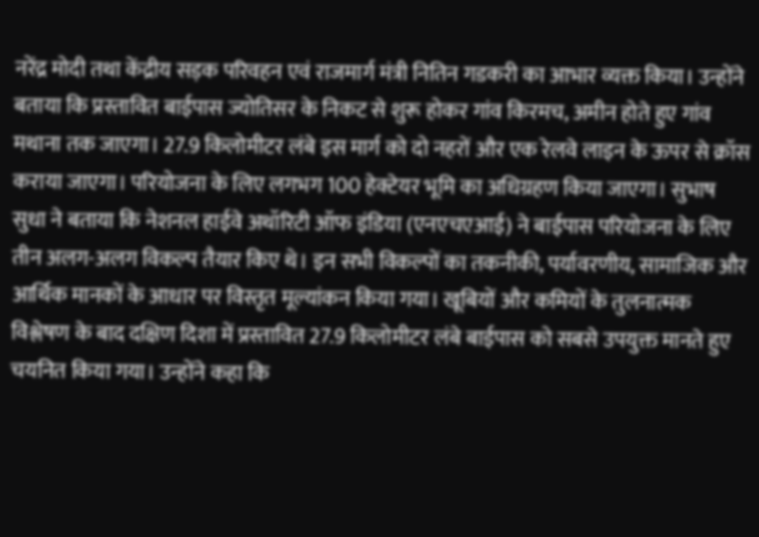नरेंद्र मोदी तथा केंद्रीय सड़क परिवहन एवं राजमार्ग मंत्री नितिन गडकरी का आभार व्यक्त किया। उन्होंने बताया कि प्रस्तावित बाईपास ज्योतिसर के निकट से शुरू होकर गांव किरमच, अमीन होते हुए गांव मथाना तक जाएगा। 27.9 किलोमीटर लंबे इस मार्ग को दो नहरों और एक रेलवे लाइन के ऊपर से क्रॉस कराया जाएगा। परियोजना के लिए लगभग 100 हेक्टेयर भूमि का अधिग्रहण किया जाएगा। सुभाष सुधा ने बताया कि नेशनल हाईवे अथॉरिटी ऑफ इंडिया (एनएचएआई) ने बाईपास परियोजना के लिए तीन अलग-अलग विकल्प तैयार किए थे। इन सभी विकल्पों का तकनीकी, पर्यावरणीय, सामाजिक और आर्थिक मानकों के आधार पर विस्तृत मूल्यांकन किया गया। खूबियों और कमियों के तुलनात्मक विश्लेषण के बाद दक्षिण दिशा में प्रस्तावित 27.9 किलोमीटर लंबे बाईपास को सबसे उपयुक्त मानते हुए चयनित किया गया। उन्होंने कहा कि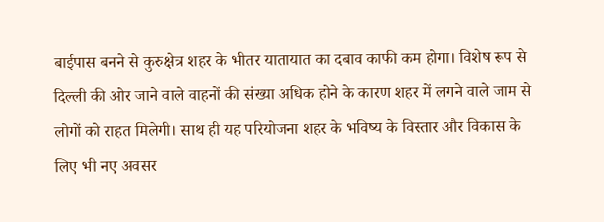बाईपास बनने से कुरुक्षेत्र शहर के भीतर यातायात का दबाव काफी कम होगा। विशेष रूप से दिल्ली की ओर जाने वाले वाहनों की संख्या अधिक होने के कारण शहर में लगने वाले जाम से लोगों को राहत मिलेगी। साथ ही यह परियोजना शहर के भविष्य के विस्तार और विकास के लिए भी नए अवसर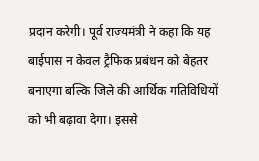प्रदान करेगी। पूर्व राज्यमंत्री ने कहा कि यह बाईपास न केवल ट्रैफिक प्रबंधन को बेहतर बनाएगा बल्कि जिले की आर्थिक गतिविधियों को भी बढ़ावा देगा। इससे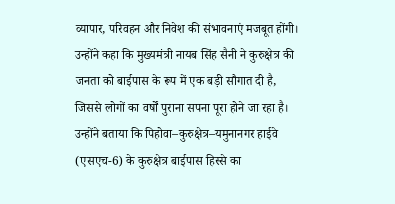व्यापार, परिवहन और निवेश की संभावनाएं मजबूत होंगी। उन्होंने कहा कि मुख्यमंत्री नायब सिंह सैनी ने कुरुक्षेत्र की जनता को बाईपास के रूप में एक बड़ी सौगात दी है, जिससे लोगों का वर्षों पुराना सपना पूरा होने जा रहा है। उन्होंने बताया कि पिहोवा–कुरुक्षेत्र–यमुनानगर हाईवे (एसएच-6) के कुरुक्षेत्र बाईपास हिस्से का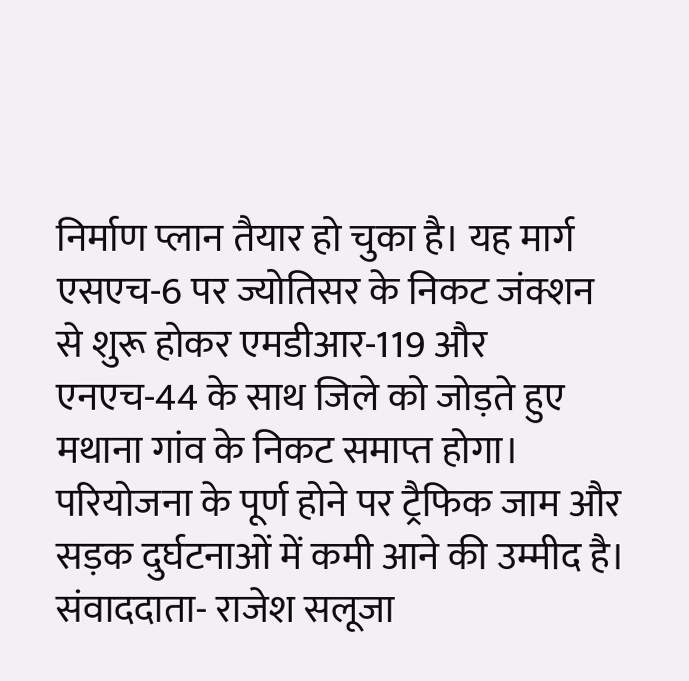निर्माण प्लान तैयार हो चुका है। यह मार्ग एसएच-6 पर ज्योतिसर के निकट जंक्शन से शुरू होकर एमडीआर-119 और एनएच-44 के साथ जिले को जोड़ते हुए मथाना गांव के निकट समाप्त होगा। परियोजना के पूर्ण होने पर ट्रैफिक जाम और सड़क दुर्घटनाओं में कमी आने की उम्मीद है।
संवाददाता- राजेश सलूजा